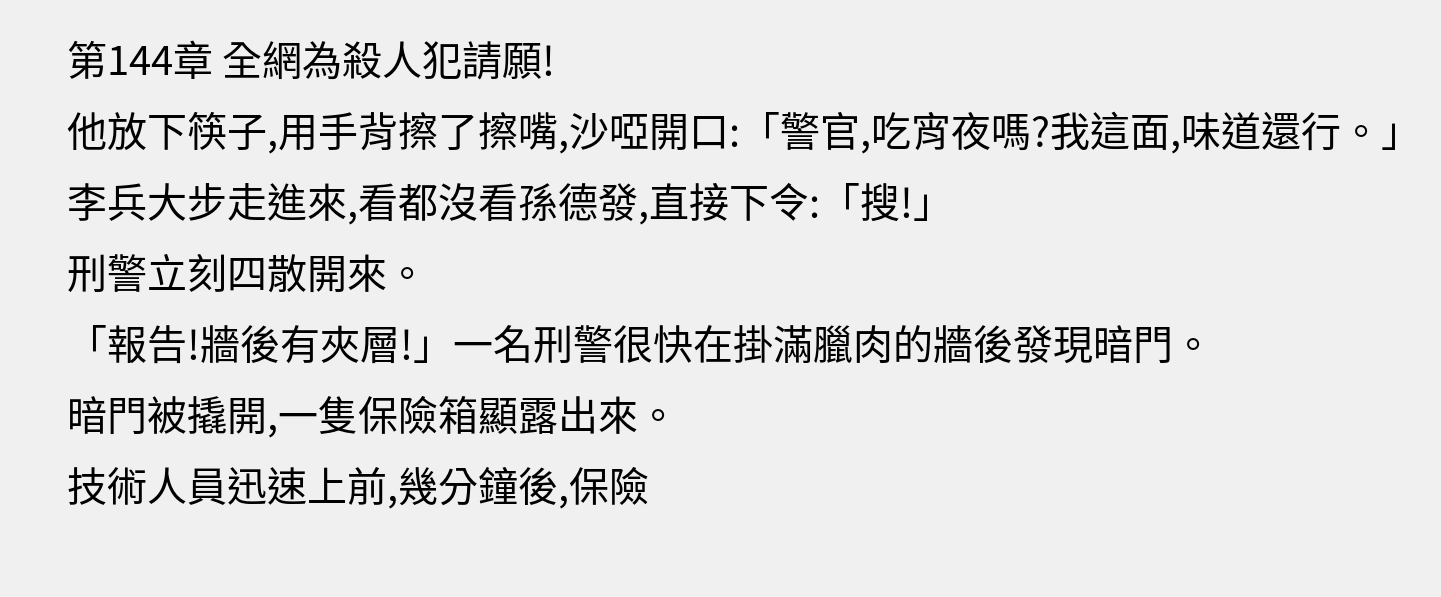第144章 全網為殺人犯請願!
他放下筷子,用手背擦了擦嘴,沙啞開口:「警官,吃宵夜嗎?我這面,味道還行。」
李兵大步走進來,看都沒看孫德發,直接下令:「搜!」
刑警立刻四散開來。
「報告!牆後有夾層!」一名刑警很快在掛滿臘肉的牆後發現暗門。
暗門被撬開,一隻保險箱顯露出來。
技術人員迅速上前,幾分鐘後,保險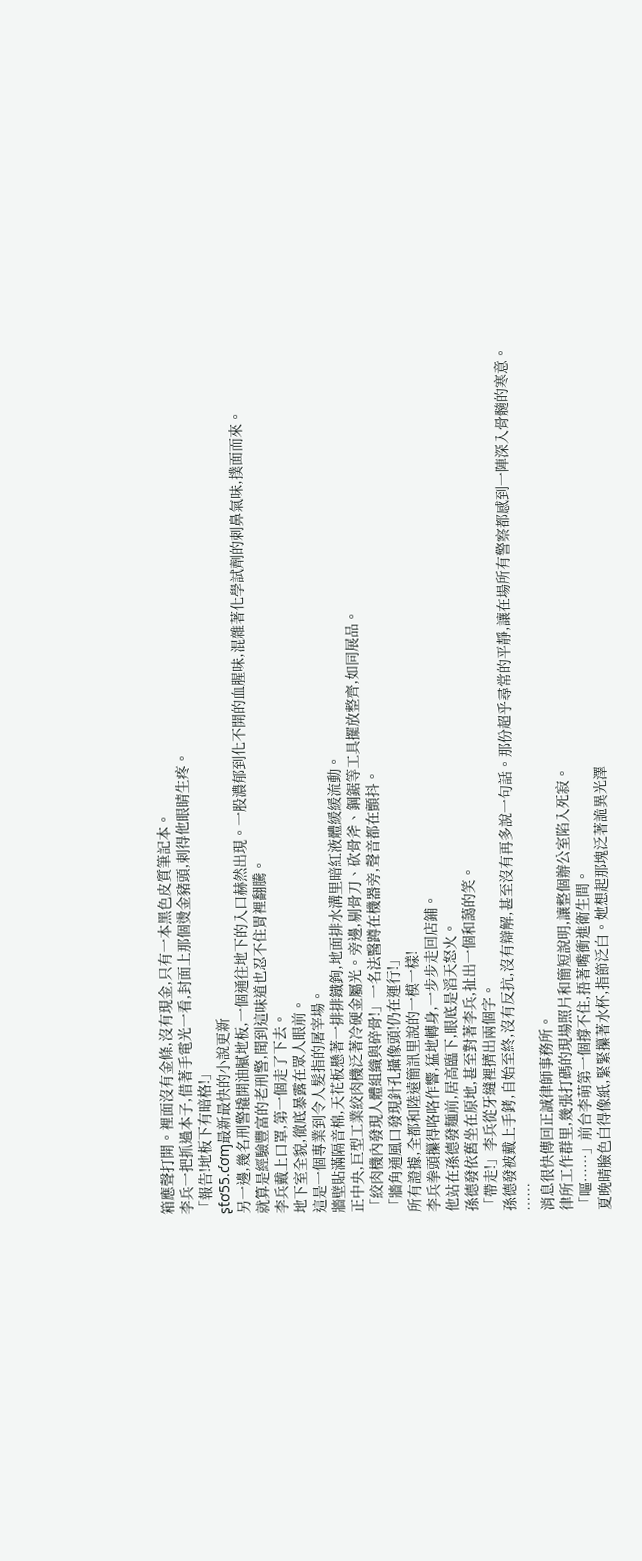箱應聲打開。裡面沒有金條,沒有現金,只有一本黑色皮質筆記本。
李兵一把抓過本子,借著手電光一看,封面上那個燙金豬頭,刺得他眼睛生疼。
「報告!地板下有暗格!」
ʂƭơ55.ƈơɱ最新最快的小說更新
另一邊,幾名刑警撬開油膩地板,一個通往地下的入口赫然出現。一股濃郁到化不開的血腥味,混雜著化學試劑的刺鼻氣味,撲面而來。
就算是經驗豐富的老刑警,聞到這味道也忍不住胃裡翻騰。
李兵戴上口罩,第一個走了下去。
地下室全貌,徹底暴露在眾人眼前。
這是一個專業到令人髮指的屠宰場。
牆壁貼滿隔音棉,天花板懸著一排排鐵鉤,地面排水溝里暗紅液體緩緩流動。
正中央,巨型工業絞肉機泛著冷硬金屬光。旁邊,剔骨刀、砍骨斧、鋼鋸等工具擺放整齊,如同展品。
「絞肉機內發現人體組織與碎骨!」一名法醫蹲在機器旁,聲音都在顫抖。
「牆角通風口發現針孔攝像頭!仍在運行!」
所有證據,全都和陸遠簡訊里說的一模一樣!
李兵拳頭攥得咯咯作響,猛地轉身,一步步走回店鋪。
他站在孫德發麵前,居高臨下,眼底是滔天怒火。
孫德發依舊坐在原地,甚至對著李兵,扯出一個和藹的笑。
「帶走!」李兵從牙縫裡擠出兩個字。
孫德發被戴上手銬,自始至終,沒有反抗,沒有辯解,甚至沒有再多說一句話。那份超乎尋常的平靜,讓在場所有警察都感到一陣深入骨髓的寒意。
……
消息很快傳回正誠律師事務所。
律所工作群里,幾張打碼的現場照片和簡短說明,讓整個辦公室陷入死寂。
「嘔……」前台李萌第一個撐不住,捂著嘴衝進衛生間。
夏晚晴臉色白得像紙,緊緊攥著水杯,指節泛白。她想起那塊泛著詭異光澤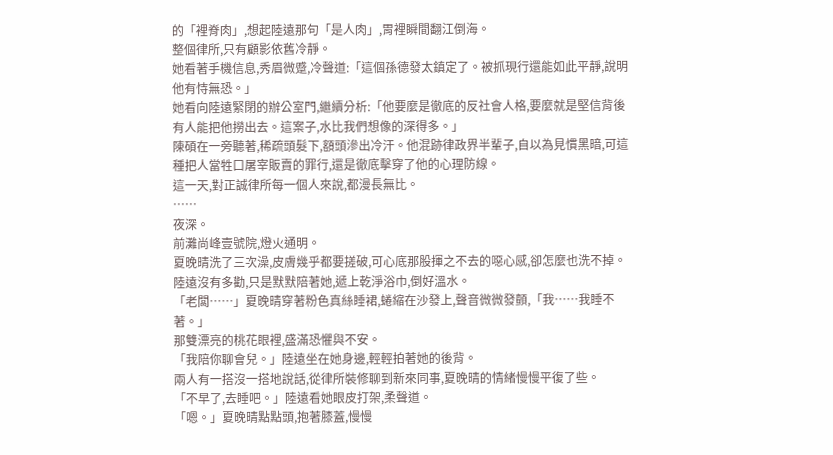的「裡脊肉」,想起陸遠那句「是人肉」,胃裡瞬間翻江倒海。
整個律所,只有顧影依舊冷靜。
她看著手機信息,秀眉微蹙,冷聲道:「這個孫德發太鎮定了。被抓現行還能如此平靜,說明他有恃無恐。」
她看向陸遠緊閉的辦公室門,繼續分析:「他要麼是徹底的反社會人格,要麼就是堅信背後有人能把他撈出去。這案子,水比我們想像的深得多。」
陳碩在一旁聽著,稀疏頭髮下,額頭滲出冷汗。他混跡律政界半輩子,自以為見慣黑暗,可這種把人當牲口屠宰販賣的罪行,還是徹底擊穿了他的心理防線。
這一天,對正誠律所每一個人來說,都漫長無比。
……
夜深。
前灘尚峰壹號院,燈火通明。
夏晚晴洗了三次澡,皮膚幾乎都要搓破,可心底那股揮之不去的噁心感,卻怎麼也洗不掉。
陸遠沒有多勸,只是默默陪著她,遞上乾淨浴巾,倒好溫水。
「老闆……」夏晚晴穿著粉色真絲睡裙,蜷縮在沙發上,聲音微微發顫,「我……我睡不著。」
那雙漂亮的桃花眼裡,盛滿恐懼與不安。
「我陪你聊會兒。」陸遠坐在她身邊,輕輕拍著她的後背。
兩人有一搭沒一搭地說話,從律所裝修聊到新來同事,夏晚晴的情緒慢慢平復了些。
「不早了,去睡吧。」陸遠看她眼皮打架,柔聲道。
「嗯。」夏晚晴點點頭,抱著膝蓋,慢慢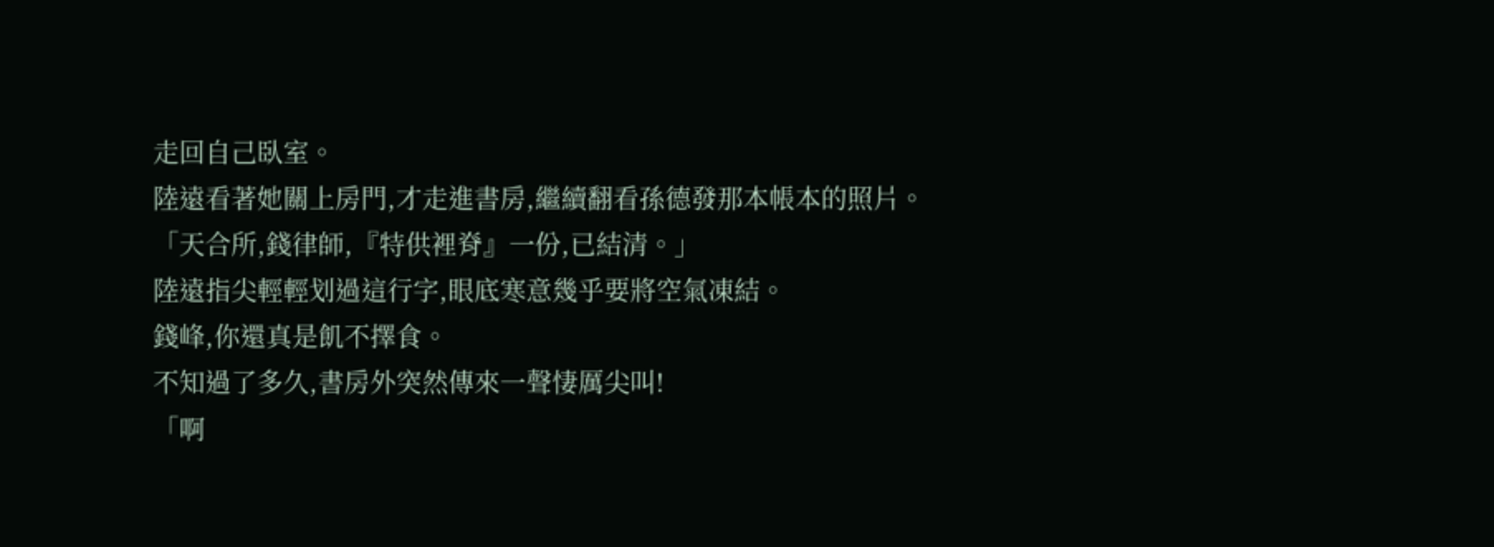走回自己臥室。
陸遠看著她關上房門,才走進書房,繼續翻看孫德發那本帳本的照片。
「天合所,錢律師,『特供裡脊』一份,已結清。」
陸遠指尖輕輕划過這行字,眼底寒意幾乎要將空氣凍結。
錢峰,你還真是飢不擇食。
不知過了多久,書房外突然傳來一聲悽厲尖叫!
「啊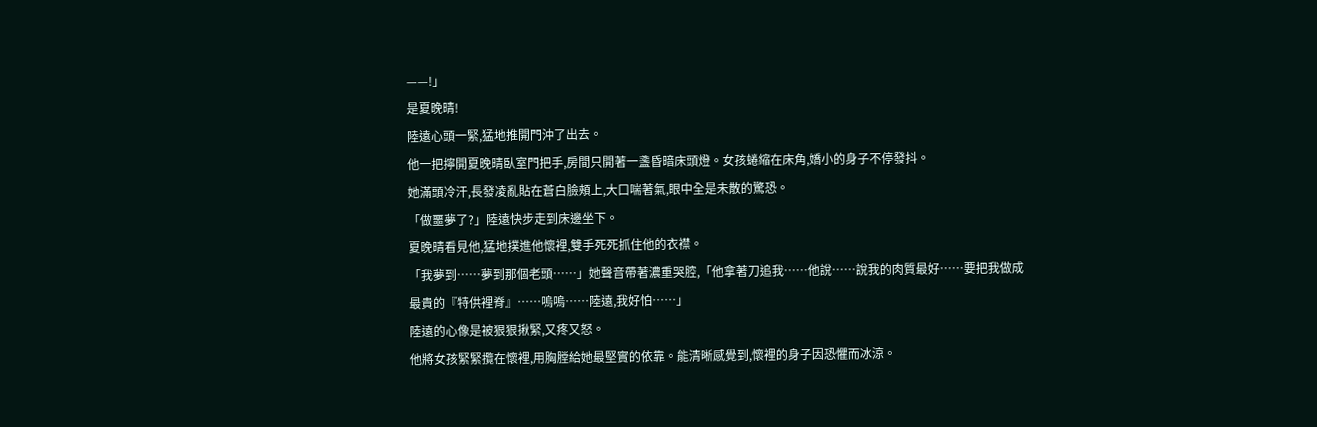——!」
是夏晚晴!
陸遠心頭一緊,猛地推開門沖了出去。
他一把擰開夏晚晴臥室門把手,房間只開著一盞昏暗床頭燈。女孩蜷縮在床角,嬌小的身子不停發抖。
她滿頭冷汗,長發凌亂貼在蒼白臉頰上,大口喘著氣,眼中全是未散的驚恐。
「做噩夢了?」陸遠快步走到床邊坐下。
夏晚晴看見他,猛地撲進他懷裡,雙手死死抓住他的衣襟。
「我夢到……夢到那個老頭……」她聲音帶著濃重哭腔,「他拿著刀追我……他說……說我的肉質最好……要把我做成最貴的『特供裡脊』……嗚嗚……陸遠,我好怕……」
陸遠的心像是被狠狠揪緊,又疼又怒。
他將女孩緊緊攬在懷裡,用胸膛給她最堅實的依靠。能清晰感覺到,懷裡的身子因恐懼而冰涼。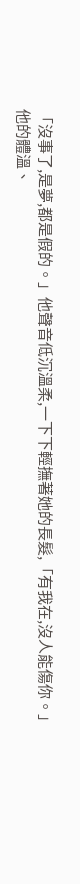「沒事了,是夢,都是假的。」他聲音低沉溫柔,一下下輕撫著她的長髮,「有我在,沒人能傷你。」
他的體溫、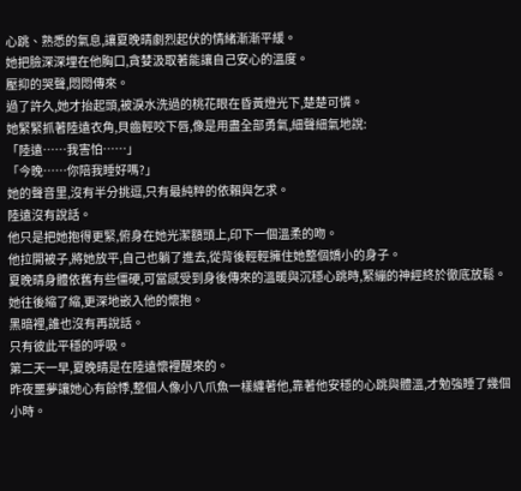心跳、熟悉的氣息,讓夏晚晴劇烈起伏的情緒漸漸平緩。
她把臉深深埋在他胸口,貪婪汲取著能讓自己安心的溫度。
壓抑的哭聲,悶悶傳來。
過了許久,她才抬起頭,被淚水洗過的桃花眼在昏黃燈光下,楚楚可憐。
她緊緊抓著陸遠衣角,貝齒輕咬下唇,像是用盡全部勇氣,細聲細氣地說:
「陸遠……我害怕……」
「今晚……你陪我睡好嗎?」
她的聲音里,沒有半分挑逗,只有最純粹的依賴與乞求。
陸遠沒有說話。
他只是把她抱得更緊,俯身在她光潔額頭上,印下一個溫柔的吻。
他拉開被子,將她放平,自己也躺了進去,從背後輕輕擁住她整個嬌小的身子。
夏晚晴身體依舊有些僵硬,可當感受到身後傳來的溫暖與沉穩心跳時,緊繃的神經終於徹底放鬆。
她往後縮了縮,更深地嵌入他的懷抱。
黑暗裡,誰也沒有再說話。
只有彼此平穩的呼吸。
第二天一早,夏晚晴是在陸遠懷裡醒來的。
昨夜噩夢讓她心有餘悸,整個人像小八爪魚一樣纏著他,靠著他安穩的心跳與體溫,才勉強睡了幾個小時。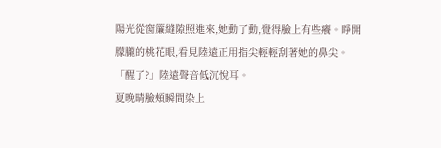陽光從窗簾縫隙照進來,她動了動,覺得臉上有些癢。睜開朦朧的桃花眼,看見陸遠正用指尖輕輕刮著她的鼻尖。
「醒了?」陸遠聲音低沉悅耳。
夏晚晴臉頰瞬間染上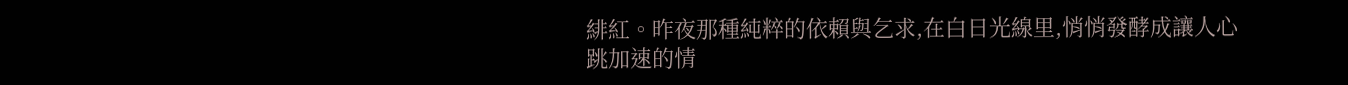緋紅。昨夜那種純粹的依賴與乞求,在白日光線里,悄悄發酵成讓人心跳加速的情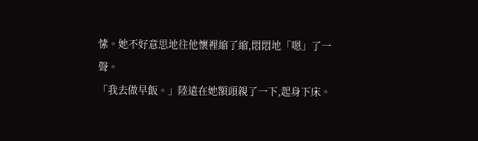愫。她不好意思地往他懷裡縮了縮,悶悶地「嗯」了一聲。
「我去做早飯。」陸遠在她額頭親了一下,起身下床。